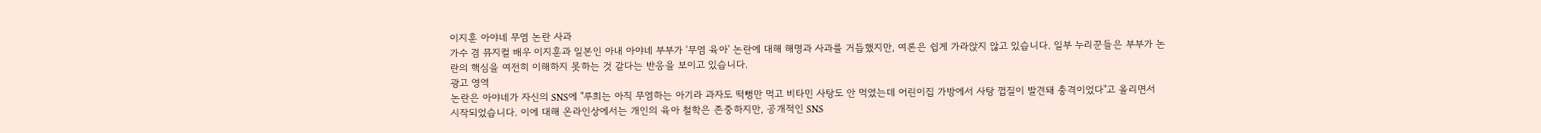이지훈 아야네 무염 논란 사과
가수 겸 뮤지컬 배우 이지훈과 일본인 아내 아야네 부부가 '무염 육아' 논란에 대해 해명과 사과를 거듭했지만, 여론은 쉽게 가라앉지 않고 있습니다. 일부 누리꾼들은 부부가 논란의 핵심을 여전히 이해하지 못하는 것 같다는 반응을 보이고 있습니다.
광고 영역
논란은 아야네가 자신의 SNS에 "루희는 아직 무염하는 아기라 과자도 떡뻥만 먹고 비타민 사탕도 안 먹였는데 어린이집 가방에서 사탕 껍질이 발견돼 충격이었다"고 올리면서 시작되었습니다. 이에 대해 온라인상에서는 개인의 육아 철학은 존중하지만, 공개적인 SNS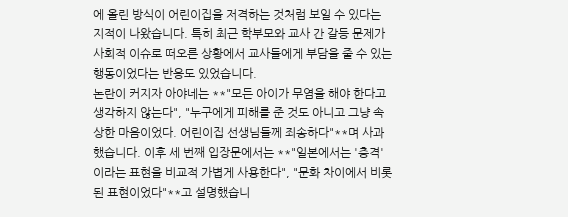에 올린 방식이 어린이집을 저격하는 것처럼 보일 수 있다는 지적이 나왔습니다. 특히 최근 학부모와 교사 간 갈등 문제가 사회적 이슈로 떠오른 상황에서 교사들에게 부담을 줄 수 있는 행동이었다는 반응도 있었습니다.
논란이 커지자 아야네는 **"모든 아이가 무염을 해야 한다고 생각하지 않는다", "누구에게 피해를 준 것도 아니고 그냥 속상한 마음이었다. 어린이집 선생님들께 죄송하다"**며 사과했습니다. 이후 세 번째 입장문에서는 **"일본에서는 '충격'이라는 표현을 비교적 가볍게 사용한다", "문화 차이에서 비롯된 표현이었다"**고 설명했습니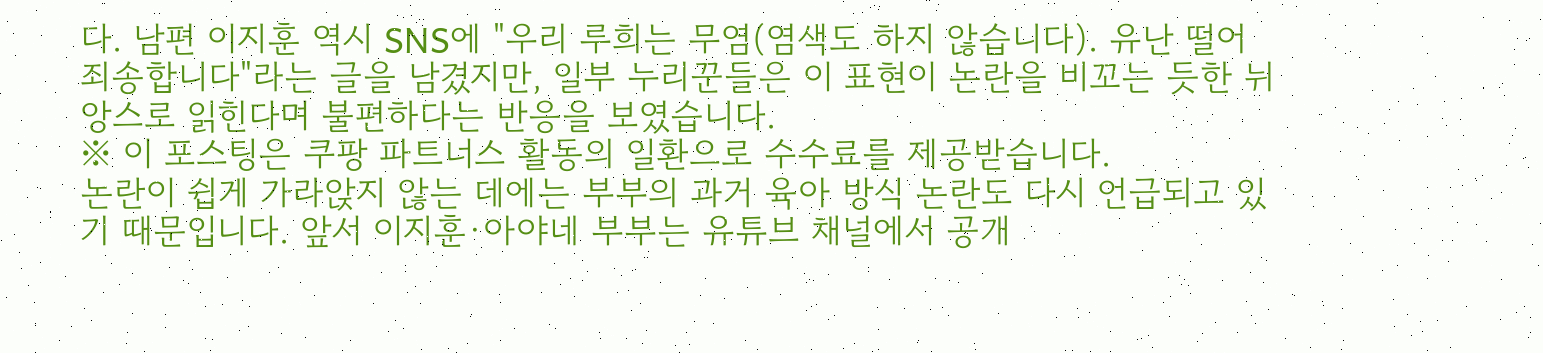다. 남편 이지훈 역시 SNS에 "우리 루희는 무염(염색도 하지 않습니다). 유난 떨어 죄송합니다"라는 글을 남겼지만, 일부 누리꾼들은 이 표현이 논란을 비꼬는 듯한 뉘앙스로 읽힌다며 불편하다는 반응을 보였습니다.
※ 이 포스팅은 쿠팡 파트너스 활동의 일환으로 수수료를 제공받습니다.
논란이 쉽게 가라앉지 않는 데에는 부부의 과거 육아 방식 논란도 다시 언급되고 있기 때문입니다. 앞서 이지훈·아야네 부부는 유튜브 채널에서 공개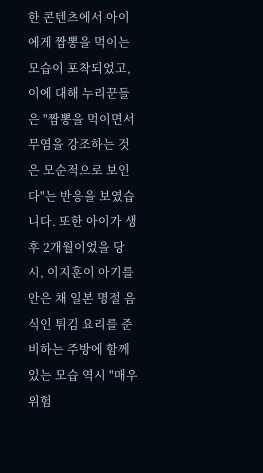한 콘텐츠에서 아이에게 짬뽕을 먹이는 모습이 포착되었고, 이에 대해 누리꾼들은 "짬뽕을 먹이면서 무염을 강조하는 것은 모순적으로 보인다"는 반응을 보였습니다. 또한 아이가 생후 2개월이었을 당시, 이지훈이 아기를 안은 채 일본 명절 음식인 튀김 요리를 준비하는 주방에 함께 있는 모습 역시 "매우 위험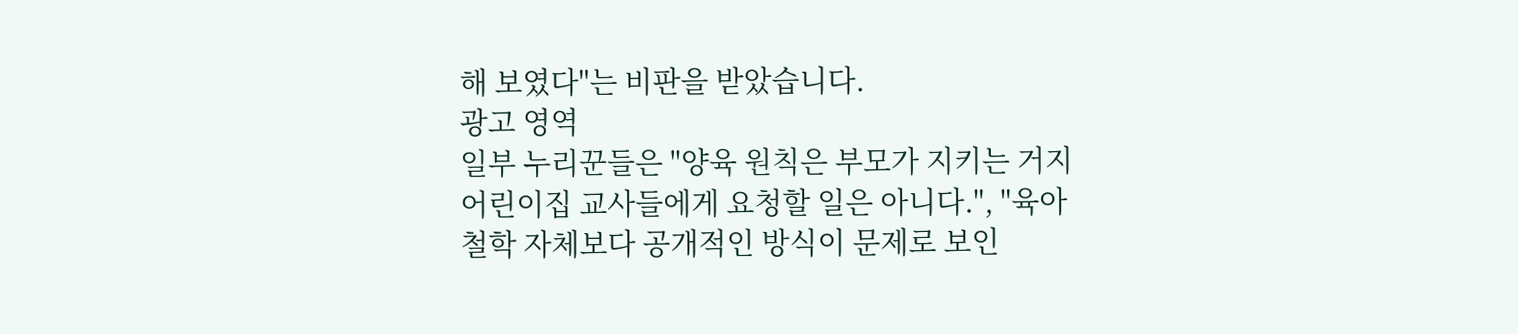해 보였다"는 비판을 받았습니다.
광고 영역
일부 누리꾼들은 "양육 원칙은 부모가 지키는 거지 어린이집 교사들에게 요청할 일은 아니다.", "육아 철학 자체보다 공개적인 방식이 문제로 보인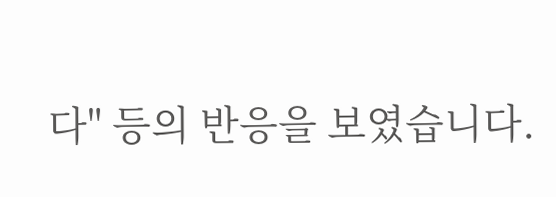다" 등의 반응을 보였습니다.